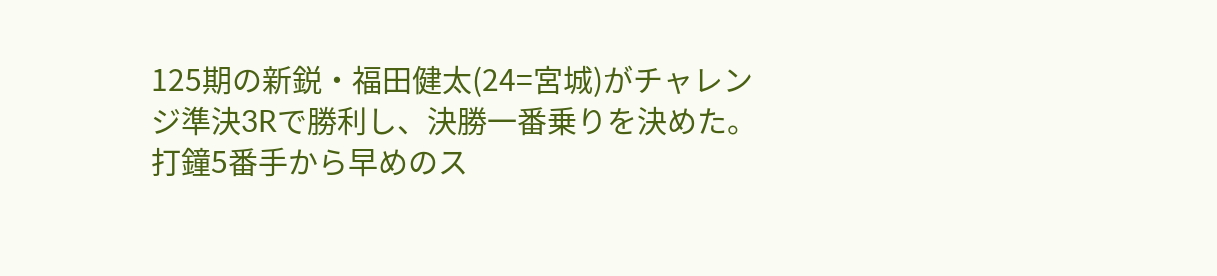125期の新鋭・福田健太(24=宮城)がチャレンジ準決3Rで勝利し、決勝一番乗りを決めた。打鐘5番手から早めのス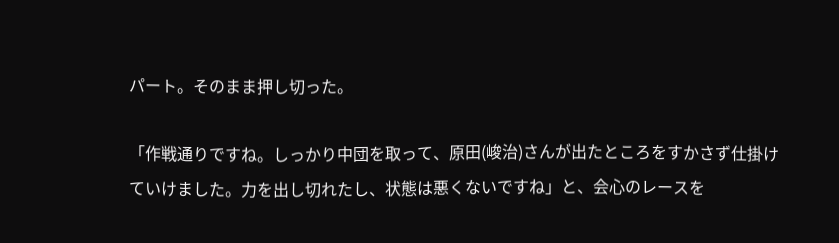パート。そのまま押し切った。

「作戦通りですね。しっかり中団を取って、原田(峻治)さんが出たところをすかさず仕掛けていけました。力を出し切れたし、状態は悪くないですね」と、会心のレースを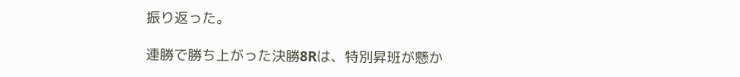振り返った。

連勝で勝ち上がった決勝8Rは、特別昇班が懸か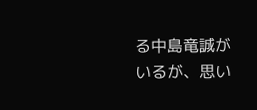る中島竜誠がいるが、思い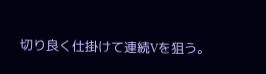切り良く仕掛けて連続Vを狙う。